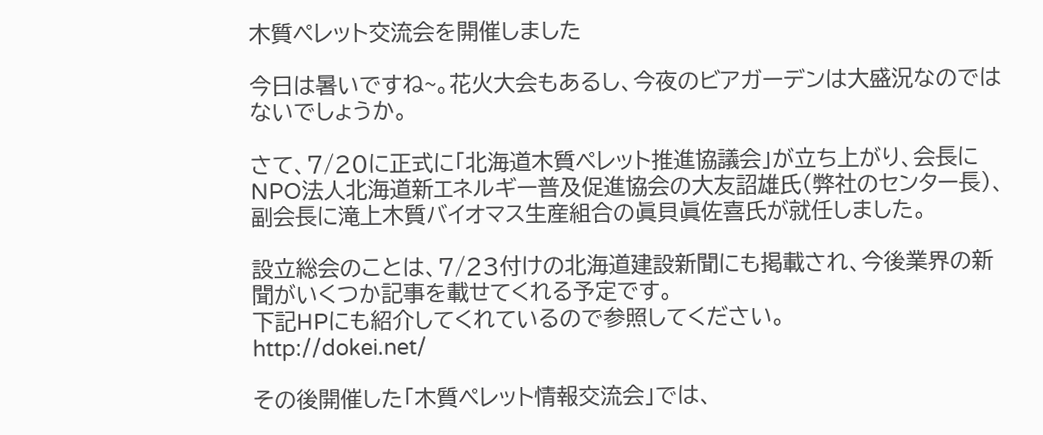木質ペレット交流会を開催しました

今日は暑いですね~。花火大会もあるし、今夜のビアガーデンは大盛況なのではないでしょうか。

さて、7/20に正式に「北海道木質ペレット推進協議会」が立ち上がり、会長にNPO法人北海道新エネルギー普及促進協会の大友詔雄氏(弊社のセンター長)、副会長に滝上木質バイオマス生産組合の眞貝眞佐喜氏が就任しました。

設立総会のことは、7/23付けの北海道建設新聞にも掲載され、今後業界の新聞がいくつか記事を載せてくれる予定です。
下記HPにも紹介してくれているので参照してください。
http://dokei.net/

その後開催した「木質ペレット情報交流会」では、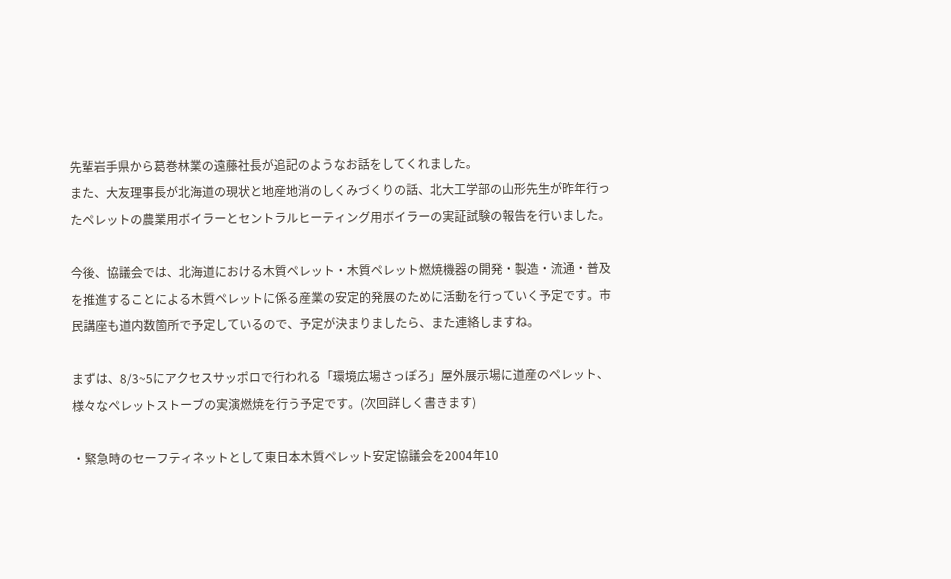先輩岩手県から葛巻林業の遠藤社長が追記のようなお話をしてくれました。
また、大友理事長が北海道の現状と地産地消のしくみづくりの話、北大工学部の山形先生が昨年行ったペレットの農業用ボイラーとセントラルヒーティング用ボイラーの実証試験の報告を行いました。

今後、協議会では、北海道における木質ペレット・木質ペレット燃焼機器の開発・製造・流通・普及を推進することによる木質ペレットに係る産業の安定的発展のために活動を行っていく予定です。市民講座も道内数箇所で予定しているので、予定が決まりましたら、また連絡しますね。

まずは、8/3~5にアクセスサッポロで行われる「環境広場さっぽろ」屋外展示場に道産のペレット、様々なペレットストーブの実演燃焼を行う予定です。(次回詳しく書きます)

・緊急時のセーフティネットとして東日本木質ペレット安定協議会を2004年10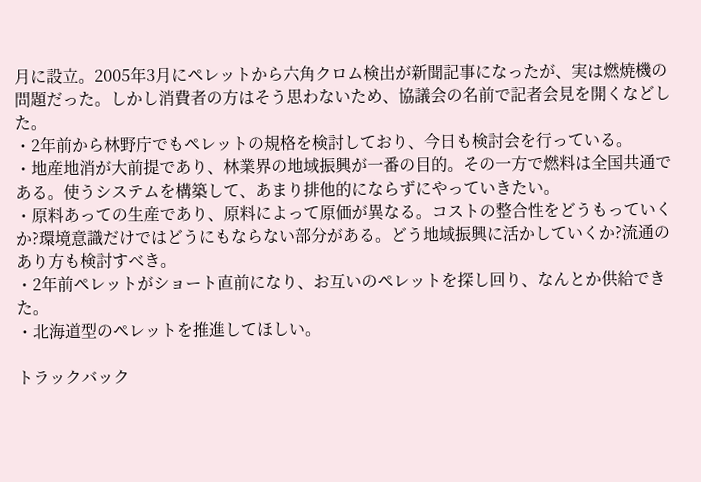月に設立。2005年3月にペレットから六角クロム検出が新聞記事になったが、実は燃焼機の問題だった。しかし消費者の方はそう思わないため、協議会の名前で記者会見を開くなどした。
・2年前から林野庁でもペレットの規格を検討しており、今日も検討会を行っている。
・地産地消が大前提であり、林業界の地域振興が一番の目的。その一方で燃料は全国共通である。使うシステムを構築して、あまり排他的にならずにやっていきたい。
・原料あっての生産であり、原料によって原価が異なる。コストの整合性をどうもっていくか?環境意識だけではどうにもならない部分がある。どう地域振興に活かしていくか?流通のあり方も検討すべき。
・2年前ペレットがショート直前になり、お互いのペレットを探し回り、なんとか供給できた。
・北海道型のペレットを推進してほしい。

トラックバック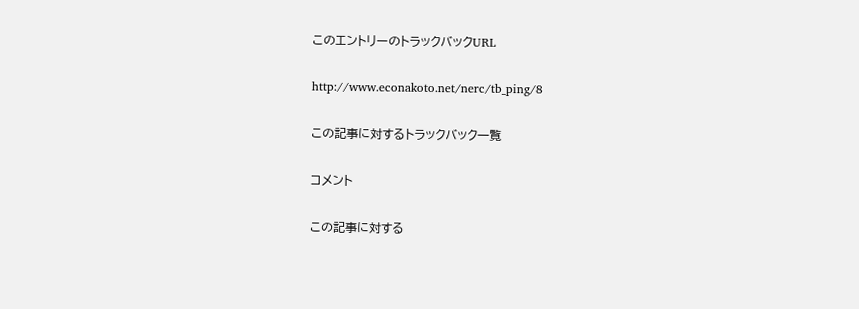このエントリーのトラックバックURL

http://www.econakoto.net/nerc/tb_ping/8

この記事に対するトラックバック一覧

コメント

この記事に対する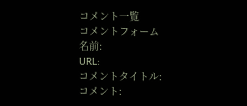コメント一覧
コメントフォーム
名前:
URL:
コメントタイトル:
コメント: